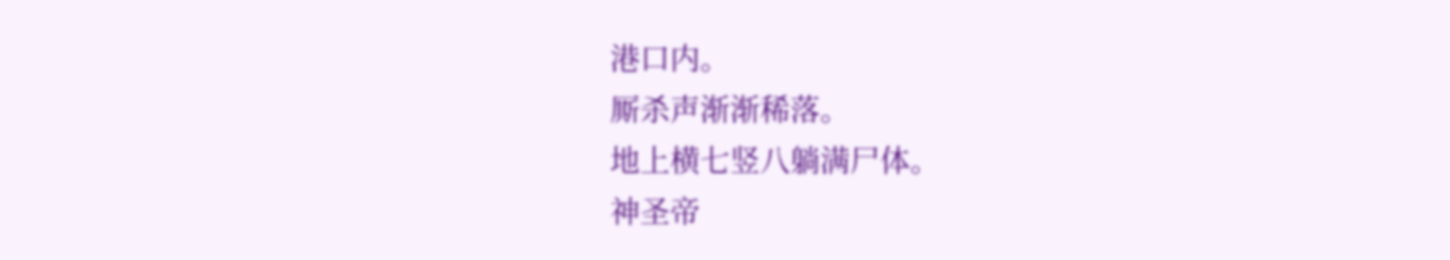港口内。
厮杀声渐渐稀落。
地上横七竖八躺满尸体。
神圣帝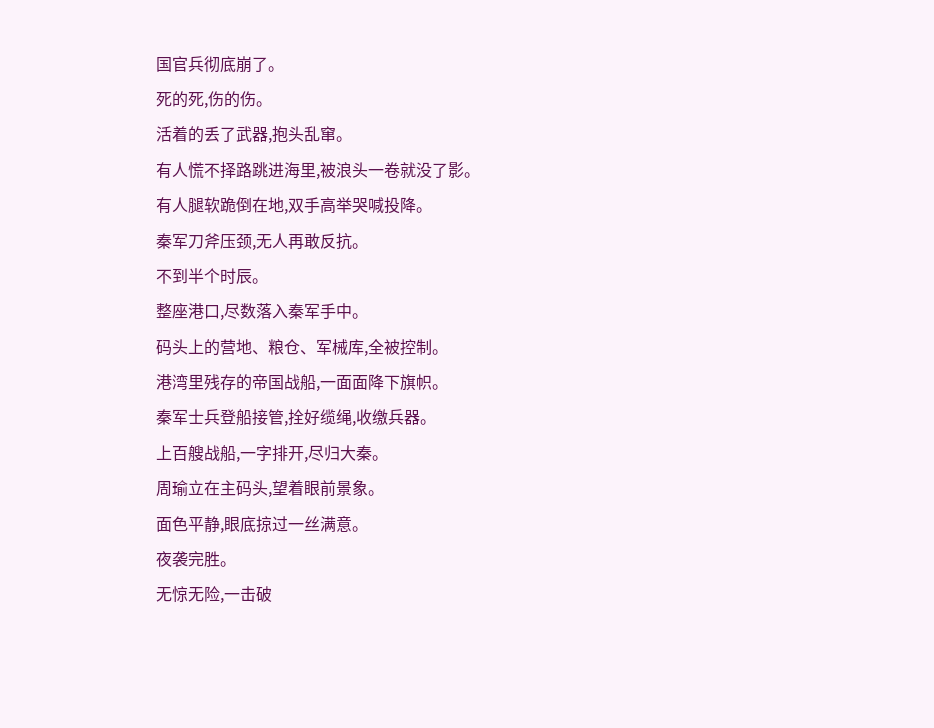国官兵彻底崩了。
死的死,伤的伤。
活着的丢了武器,抱头乱窜。
有人慌不择路跳进海里,被浪头一卷就没了影。
有人腿软跪倒在地,双手高举哭喊投降。
秦军刀斧压颈,无人再敢反抗。
不到半个时辰。
整座港口,尽数落入秦军手中。
码头上的营地、粮仓、军械库,全被控制。
港湾里残存的帝国战船,一面面降下旗帜。
秦军士兵登船接管,拴好缆绳,收缴兵器。
上百艘战船,一字排开,尽归大秦。
周瑜立在主码头,望着眼前景象。
面色平静,眼底掠过一丝满意。
夜袭完胜。
无惊无险,一击破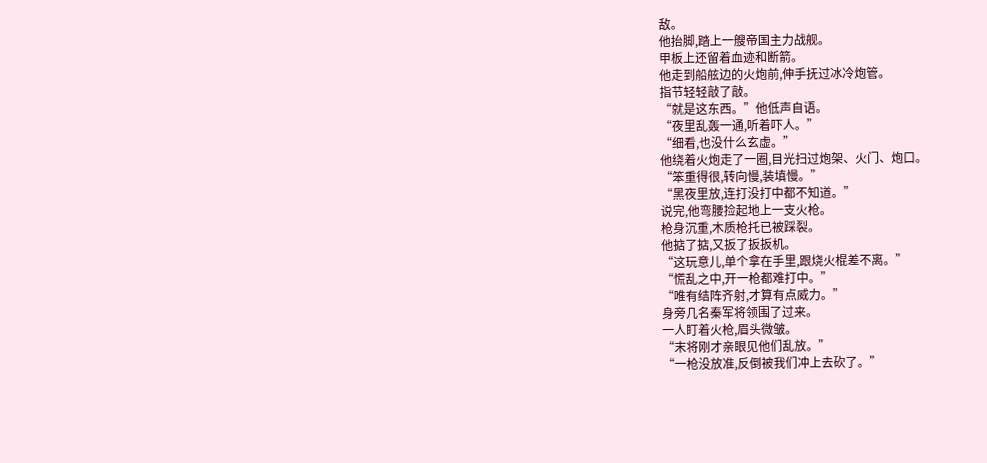敌。
他抬脚,踏上一艘帝国主力战舰。
甲板上还留着血迹和断箭。
他走到船舷边的火炮前,伸手抚过冰冷炮管。
指节轻轻敲了敲。
“就是这东西。”他低声自语。
“夜里乱轰一通,听着吓人。”
“细看,也没什么玄虚。”
他绕着火炮走了一圈,目光扫过炮架、火门、炮口。
“笨重得很,转向慢,装填慢。”
“黑夜里放,连打没打中都不知道。”
说完,他弯腰捡起地上一支火枪。
枪身沉重,木质枪托已被踩裂。
他掂了掂,又扳了扳扳机。
“这玩意儿,单个拿在手里,跟烧火棍差不离。”
“慌乱之中,开一枪都难打中。”
“唯有结阵齐射,才算有点威力。”
身旁几名秦军将领围了过来。
一人盯着火枪,眉头微皱。
“末将刚才亲眼见他们乱放。”
“一枪没放准,反倒被我们冲上去砍了。”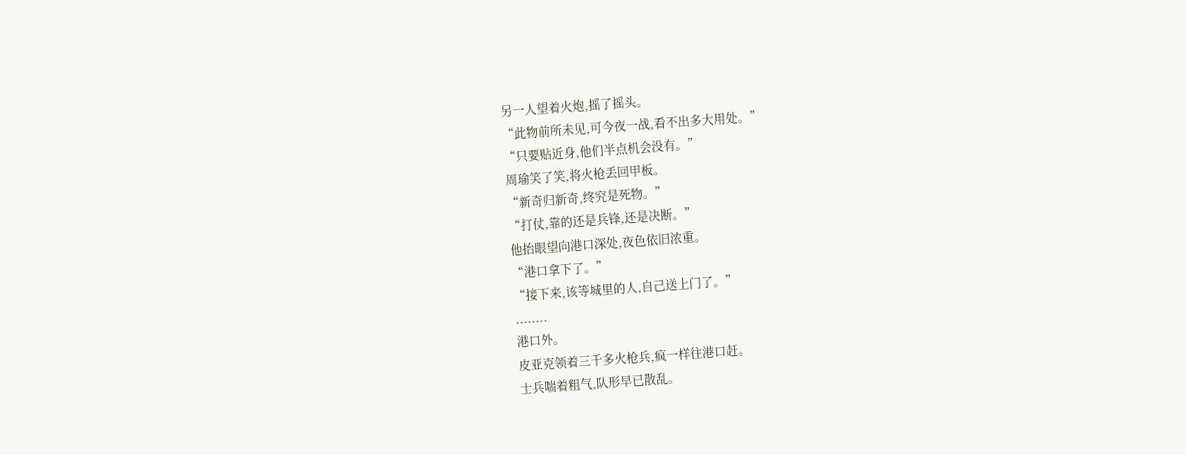另一人望着火炮,摇了摇头。
“此物前所未见,可今夜一战,看不出多大用处。”
“只要贴近身,他们半点机会没有。”
周瑜笑了笑,将火枪丢回甲板。
“新奇归新奇,终究是死物。”
“打仗,靠的还是兵锋,还是决断。”
他抬眼望向港口深处,夜色依旧浓重。
“港口拿下了。”
“接下来,该等城里的人,自己送上门了。”
........
港口外。
皮亚克领着三千多火枪兵,疯一样往港口赶。
士兵喘着粗气,队形早已散乱。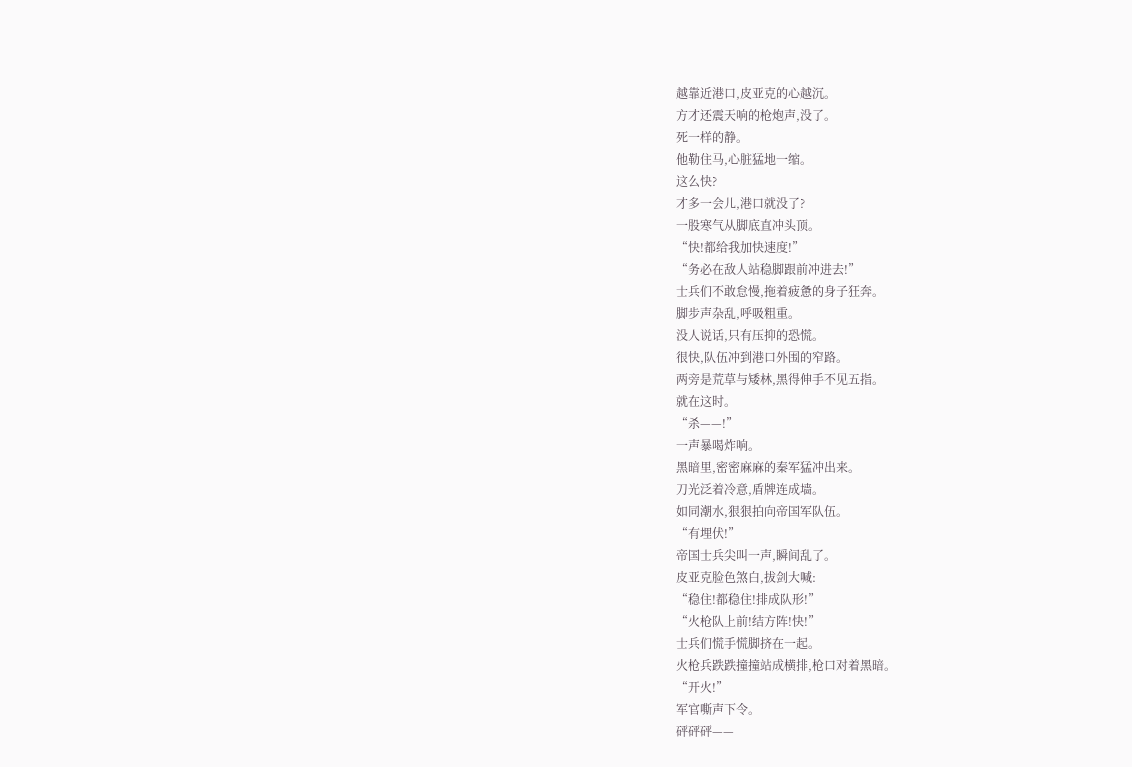越靠近港口,皮亚克的心越沉。
方才还震天响的枪炮声,没了。
死一样的静。
他勒住马,心脏猛地一缩。
这么快?
才多一会儿,港口就没了?
一股寒气从脚底直冲头顶。
“快!都给我加快速度!”
“务必在敌人站稳脚跟前冲进去!”
士兵们不敢怠慢,拖着疲惫的身子狂奔。
脚步声杂乱,呼吸粗重。
没人说话,只有压抑的恐慌。
很快,队伍冲到港口外围的窄路。
两旁是荒草与矮林,黑得伸手不见五指。
就在这时。
“杀——!”
一声暴喝炸响。
黑暗里,密密麻麻的秦军猛冲出来。
刀光泛着冷意,盾牌连成墙。
如同潮水,狠狠拍向帝国军队伍。
“有埋伏!”
帝国士兵尖叫一声,瞬间乱了。
皮亚克脸色煞白,拔剑大喊:
“稳住!都稳住!排成队形!”
“火枪队上前!结方阵!快!”
士兵们慌手慌脚挤在一起。
火枪兵跌跌撞撞站成横排,枪口对着黑暗。
“开火!”
军官嘶声下令。
砰砰砰——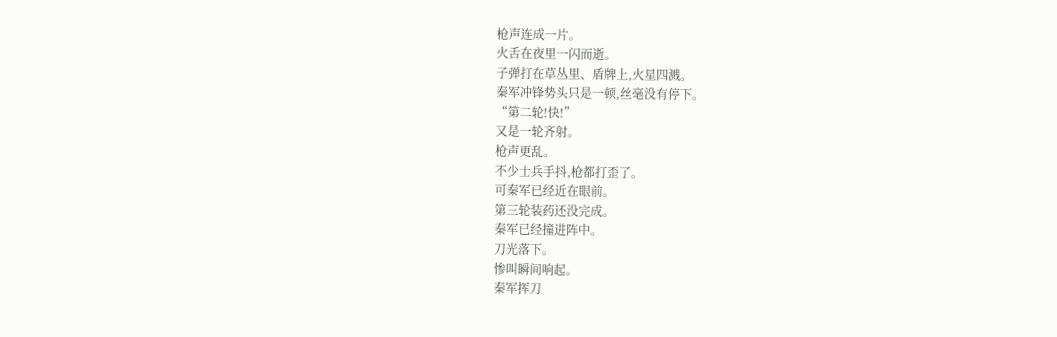枪声连成一片。
火舌在夜里一闪而逝。
子弹打在草丛里、盾牌上,火星四溅。
秦军冲锋势头只是一顿,丝毫没有停下。
“第二轮!快!”
又是一轮齐射。
枪声更乱。
不少士兵手抖,枪都打歪了。
可秦军已经近在眼前。
第三轮装药还没完成。
秦军已经撞进阵中。
刀光落下。
惨叫瞬间响起。
秦军挥刀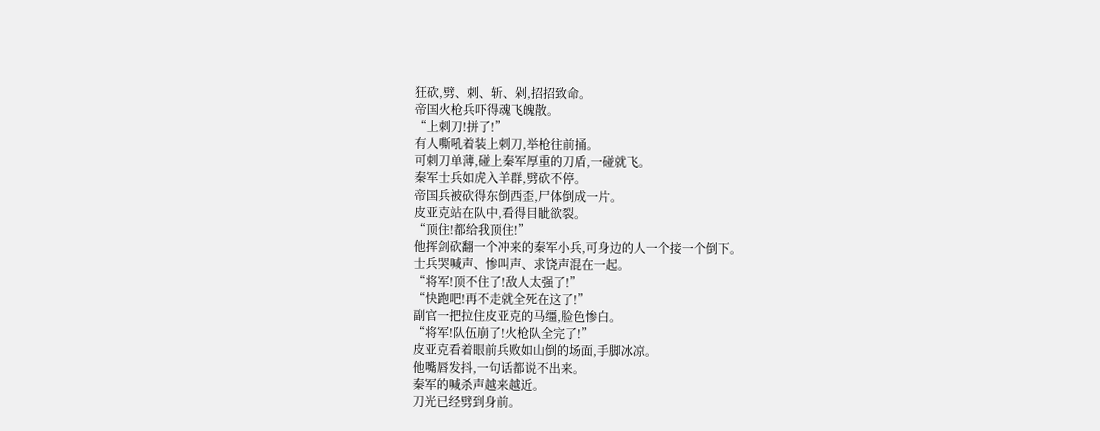狂砍,劈、刺、斩、剁,招招致命。
帝国火枪兵吓得魂飞魄散。
“上刺刀!拼了!”
有人嘶吼着装上刺刀,举枪往前捅。
可刺刀单薄,碰上秦军厚重的刀盾,一碰就飞。
秦军士兵如虎入羊群,劈砍不停。
帝国兵被砍得东倒西歪,尸体倒成一片。
皮亚克站在队中,看得目眦欲裂。
“顶住!都给我顶住!”
他挥剑砍翻一个冲来的秦军小兵,可身边的人一个接一个倒下。
士兵哭喊声、惨叫声、求饶声混在一起。
“将军!顶不住了!敌人太强了!”
“快跑吧!再不走就全死在这了!”
副官一把拉住皮亚克的马缰,脸色惨白。
“将军!队伍崩了!火枪队全完了!”
皮亚克看着眼前兵败如山倒的场面,手脚冰凉。
他嘴唇发抖,一句话都说不出来。
秦军的喊杀声越来越近。
刀光已经劈到身前。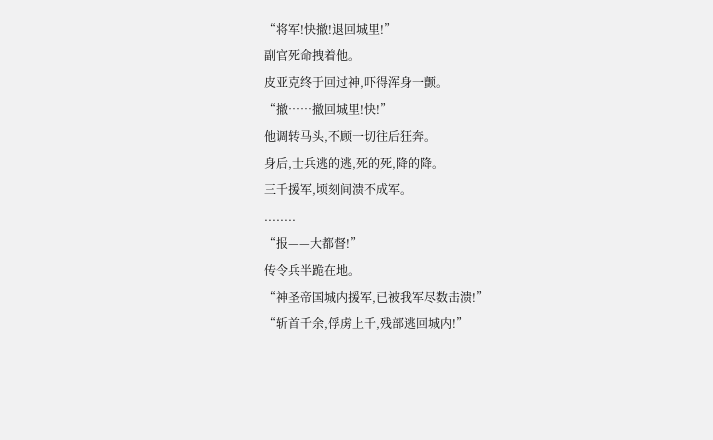“将军!快撤!退回城里!”
副官死命拽着他。
皮亚克终于回过神,吓得浑身一颤。
“撤……撤回城里!快!”
他调转马头,不顾一切往后狂奔。
身后,士兵逃的逃,死的死,降的降。
三千援军,顷刻间溃不成军。
........
“报——大都督!”
传令兵半跪在地。
“神圣帝国城内援军,已被我军尽数击溃!”
“斩首千余,俘虏上千,残部逃回城内!”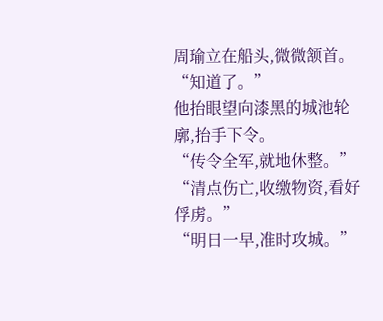周瑜立在船头,微微颔首。
“知道了。”
他抬眼望向漆黑的城池轮廓,抬手下令。
“传令全军,就地休整。”
“清点伤亡,收缴物资,看好俘虏。”
“明日一早,准时攻城。”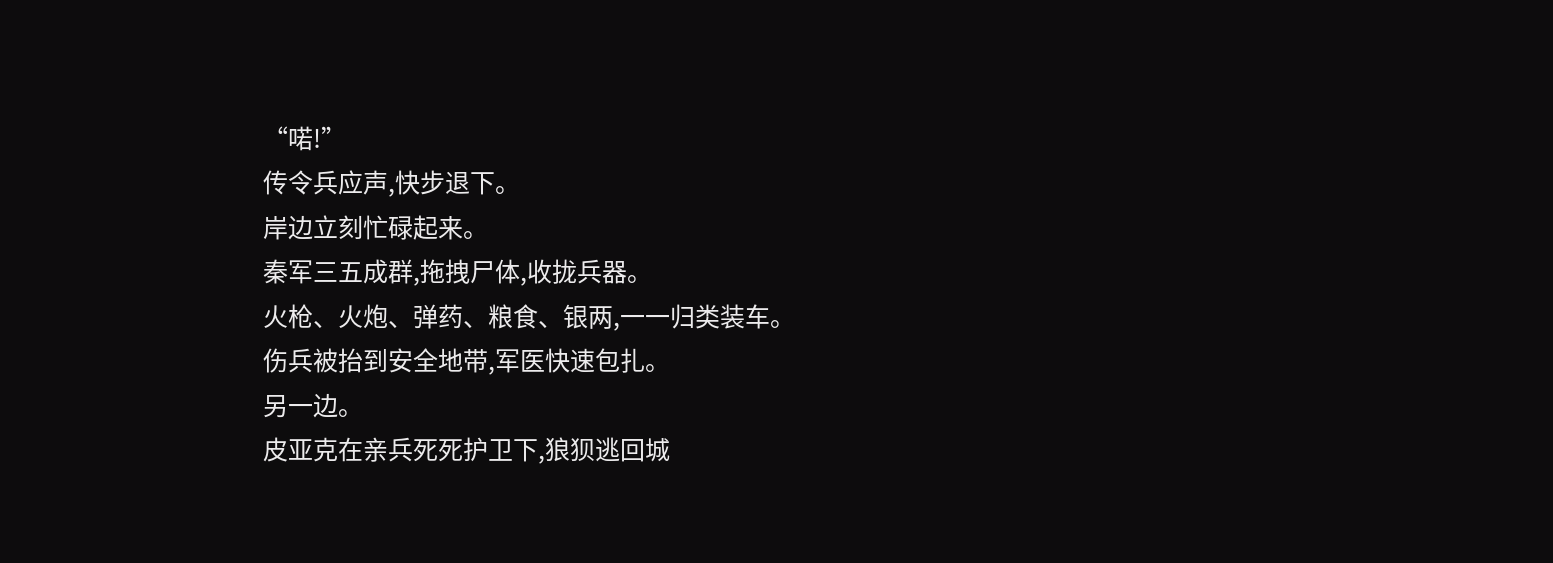“喏!”
传令兵应声,快步退下。
岸边立刻忙碌起来。
秦军三五成群,拖拽尸体,收拢兵器。
火枪、火炮、弹药、粮食、银两,一一归类装车。
伤兵被抬到安全地带,军医快速包扎。
另一边。
皮亚克在亲兵死死护卫下,狼狈逃回城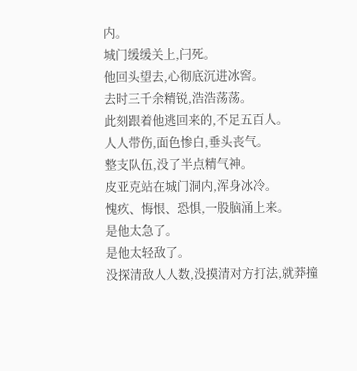内。
城门缓缓关上,闩死。
他回头望去,心彻底沉进冰窖。
去时三千余精锐,浩浩荡荡。
此刻跟着他逃回来的,不足五百人。
人人带伤,面色惨白,垂头丧气。
整支队伍,没了半点精气神。
皮亚克站在城门洞内,浑身冰冷。
愧疚、悔恨、恐惧,一股脑涌上来。
是他太急了。
是他太轻敌了。
没探清敌人人数,没摸清对方打法,就莽撞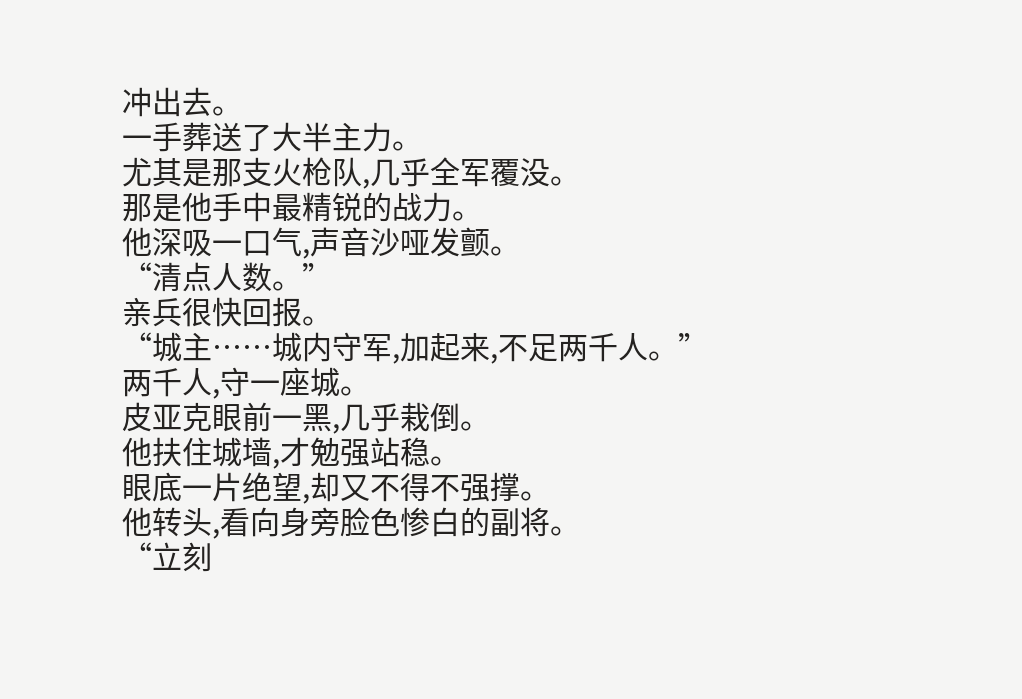冲出去。
一手葬送了大半主力。
尤其是那支火枪队,几乎全军覆没。
那是他手中最精锐的战力。
他深吸一口气,声音沙哑发颤。
“清点人数。”
亲兵很快回报。
“城主……城内守军,加起来,不足两千人。”
两千人,守一座城。
皮亚克眼前一黑,几乎栽倒。
他扶住城墙,才勉强站稳。
眼底一片绝望,却又不得不强撑。
他转头,看向身旁脸色惨白的副将。
“立刻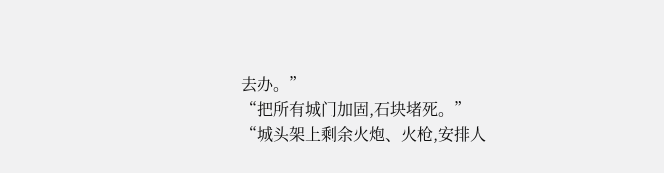去办。”
“把所有城门加固,石块堵死。”
“城头架上剩余火炮、火枪,安排人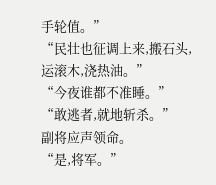手轮值。”
“民壮也征调上来,搬石头,运滚木,浇热油。”
“今夜谁都不准睡。”
“敢逃者,就地斩杀。”
副将应声领命。
“是,将军。”